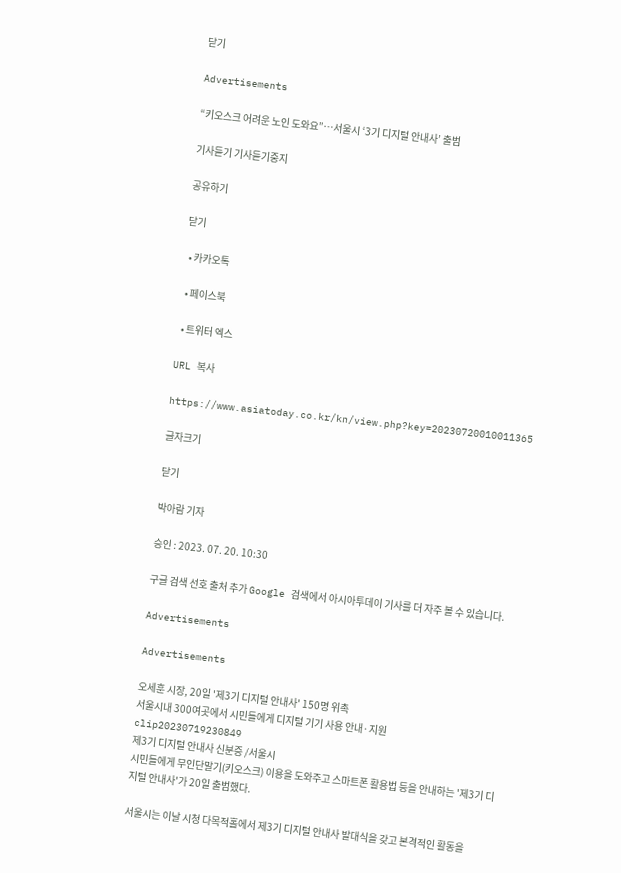닫기

Advertisements

“키오스크 어려운 노인 도와요”…서울시 ‘3기 디지털 안내사’ 출범

기사듣기 기사듣기중지

공유하기

닫기

  • 카카오톡

  • 페이스북

  • 트위터 엑스

URL 복사

https://www.asiatoday.co.kr/kn/view.php?key=20230720010011365

글자크기

닫기

박아람 기자

승인 : 2023. 07. 20. 10:30

구글 검색 선호 출처 추가 Google 검색에서 아시아투데이 기사를 더 자주 볼 수 있습니다.

Advertisements

Advertisements

오세훈 시장, 20일 '제3기 디지털 안내사' 150명 위촉
서울시내 300여곳에서 시민들에게 디지털 기기 사용 안내·지원
clip20230719230849
제3기 디지털 안내사 신분증 /서울시
시민들에게 무인단말기(키오스크) 이용을 도와주고 스마트폰 활용법 등을 안내하는 '제3기 디지털 안내사'가 20일 출범했다.

서울시는 이날 시청 다목적홀에서 제3기 디지털 안내사 발대식을 갖고 본격적인 활동을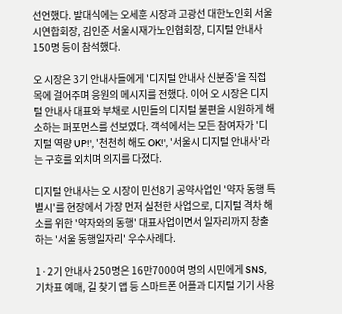선언했다. 발대식에는 오세훈 시장과 고광선 대한노인회 서울시연합회장, 김인준 서울시재가노인협회장, 디지털 안내사 150명 등이 참석했다.

오 시장은 3기 안내사들에게 '디지털 안내사 신분증'을 직접 목에 걸어주며 응원의 메시지를 전했다. 이어 오 시장은 디지털 안내사 대표와 부채로 시민들의 디지털 불편을 시원하게 해소하는 퍼포먼스를 선보였다. 객석에서는 모든 참여자가 '디지털 역량 UP!', '천천히 해도 OK!', '서울시 디지털 안내사'라는 구호를 외치며 의지를 다졌다.

디지털 안내사는 오 시장이 민선8기 공약사업인 '약자 동행 특별시'를 현장에서 가장 먼저 실천한 사업으로, 디지털 격차 해소를 위한 '약자와의 동행' 대표사업이면서 일자리까지 창출하는 '서울 동행일자리' 우수사례다.

1·2기 안내사 250명은 16만7000여 명의 시민에게 SNS, 기차표 예매, 길 찾기 앱 등 스마트폰 어플과 디지털 기기 사용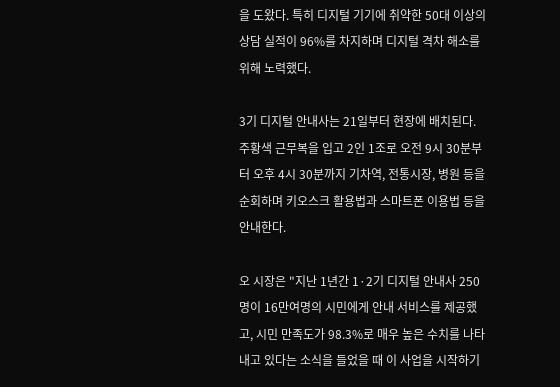을 도왔다. 특히 디지털 기기에 취약한 50대 이상의 상담 실적이 96%를 차지하며 디지털 격차 해소를 위해 노력했다.

3기 디지털 안내사는 21일부터 현장에 배치된다. 주황색 근무복을 입고 2인 1조로 오전 9시 30분부터 오후 4시 30분까지 기차역, 전통시장, 병원 등을 순회하며 키오스크 활용법과 스마트폰 이용법 등을 안내한다.

오 시장은 "지난 1년간 1·2기 디지털 안내사 250명이 16만여명의 시민에게 안내 서비스를 제공했고, 시민 만족도가 98.3%로 매우 높은 수치를 나타내고 있다는 소식을 들었을 때 이 사업을 시작하기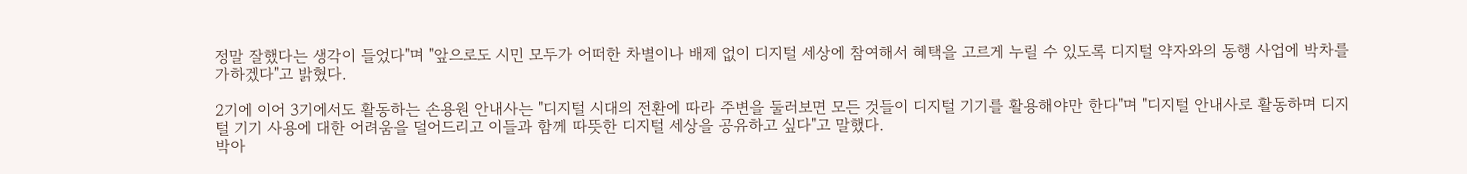정말 잘했다는 생각이 들었다"며 "앞으로도 시민 모두가 어떠한 차별이나 배제 없이 디지털 세상에 참여해서 혜택을 고르게 누릴 수 있도록 디지털 약자와의 동행 사업에 박차를 가하겠다"고 밝혔다.

2기에 이어 3기에서도 활동하는 손용원 안내사는 "디지털 시대의 전환에 따라 주변을 둘러보면 모든 것들이 디지털 기기를 활용해야만 한다"며 "디지털 안내사로 활동하며 디지털 기기 사용에 대한 어려움을 덜어드리고 이들과 함께 따뜻한 디지털 세상을 공유하고 싶다"고 말했다.
박아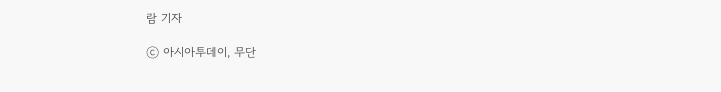람 기자

ⓒ 아시아투데이, 무단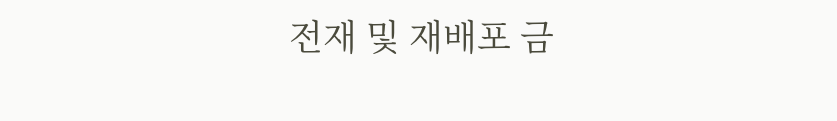전재 및 재배포 금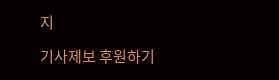지

기사제보 후원하기